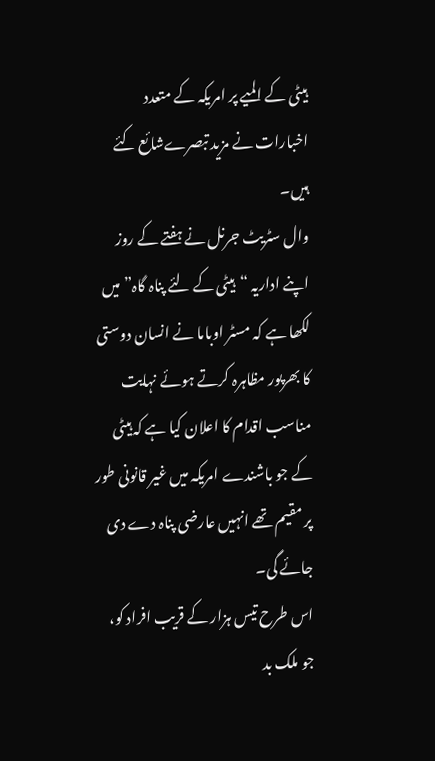ہیٹی کے المیے پر امریکہ کے متعدد اخبارات نے مزید تبصرےشائع کئے ہیں۔
وال سٹریٹ جرنل نے ہفتے کے روز اپنے اداریہ “ہیٹی کے لئے پناہ گاہ” میں لکھا ہے کہ مسٹر اوباما نے انسان دوستی کا بھرپور مظاہرہ کرتے ہوئے نہایت مناسب اقدام کا اعلان کیا ہے کہ ہیٹی کے جو باشندے امریکہ میں غیر قانونی طور پر مقیم تھے انہیں عارضی پناہ دے دی جائے گی۔
اس طرح تیس ہزار کے قریب افراد کو، جو ملک بد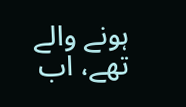ہونے والے تھے، اب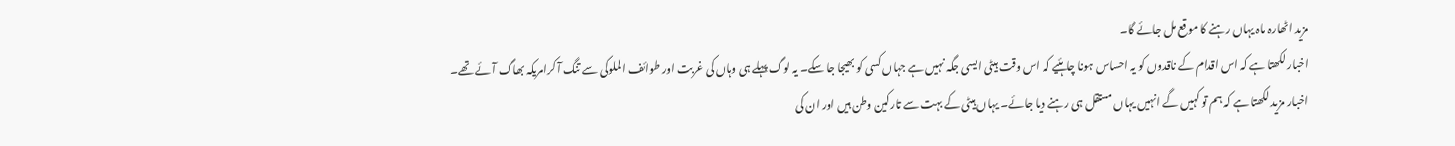مزید اٹھارہ ماہ یہاں رہنے کا موقع مل جائے گا۔
اخبار لکھتا ہے کہ اس اقدام کے ناقدوں کو یہ احساس ہونا چاہئیے کہ اس وقت ہیٹی ایسی جگہ نہیں ہے جہاں کسی کو بھیجا جا سکے۔ یہ لوگ پہلے ہی وہاں کی غربت اور طوائف الملوکی سے تنگ آ کرامریکہ بھاگ آئے تھے۔
اخبار مزید لکھتا ہے کہ ہم تو کہیں گے انہیں یہاں مستقل ہی رہنے دیا جائے۔ یہاں ہیٹی کے بہت سے تارکین وطن ہیں اور ان کی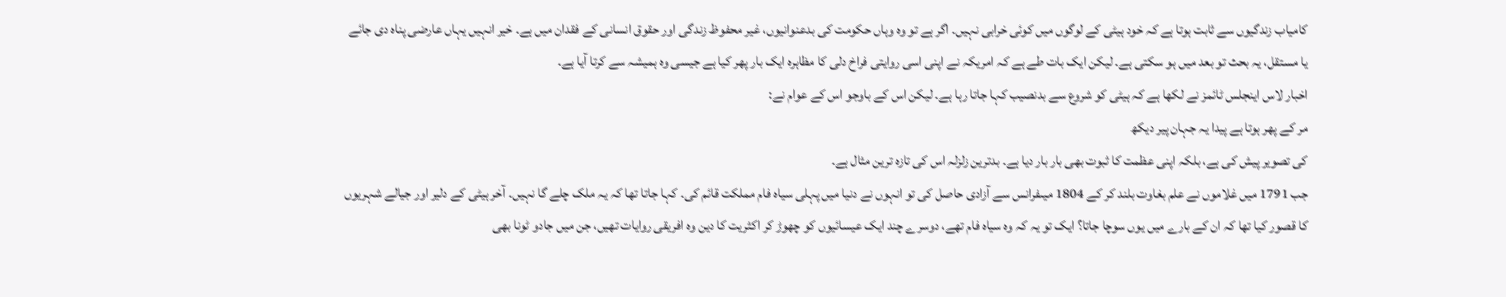کامیاب زندگیوں سے ثابت ہوتا ہے کہ خود ہیٹی کے لوگوں میں کوئی خرابی نہیں۔ اگر ہے تو وہ وہاں حکومت کی بدعنوانیوں، غیر محفوظ زندگی اور حقوق انسانی کے فقدان میں ہے۔ خیر انہیں یہاں عارضی پناہ دی جائے یا مستقل، یہ بحث تو بعد میں ہو سکتی ہے۔ لیکن ایک بات طے ہے کہ امریکہ نے اپنی اسی روایتی فراخ دلی کا مظاہرہ ایک بار پھر کیا ہے جیسی وہ ہمیشہ سے کرتا آیا ہے۔
اخبار لاس اینجلس ٹائمز نے لکھا ہے کہ ہیٹی کو شروع سے بدنصیب کہا جاتا رہا ہے۔ لیکن اس کے باوجو اس کے عوام نے:
مر کے پھر ہوتا ہے پیدا یہ جہان پیر دیکھ
کی تصویر پیش کی ہے، بلکہ اپنی عظمت کا ثبوت بھی بار بار دیا ہے۔ بدترین زلزلہ اس کی تازہ ترین مثال ہے۔
جب 1791 میں غلاموں نے علم بغاوت بلند کر کے 1804 میںفرانس سے آزادی حاصل کی تو انہوں نے دنیا میں پہلی سیاہ فام مملکت قائم کی۔ کہا جاتا تھا کہ یہ ملک چلے گا نہیں۔ آخر ہیٹی کے دلیر اور جیالے شہریوں کا قصور کیا تھا کہ ان کے بارے میں یوں سوچا جاتا؟ ایک تو یہ کہ وہ سیاہ فام تھے، دوسرے چند ایک عیسائیوں کو چھوڑ کر اکثریت کا دین وہ افریقی روایات تھیں، جن میں جادو ٹونا بھی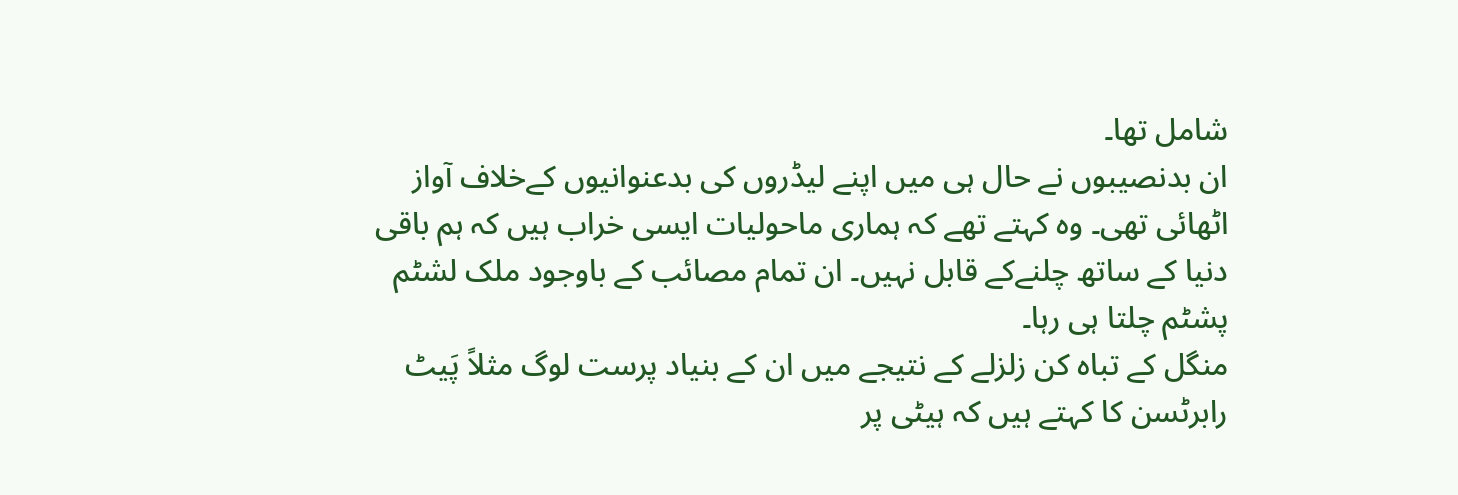شامل تھا۔
ان بدنصیبوں نے حال ہی میں اپنے لیڈروں کی بدعنوانیوں کےخلاف آواز اٹھائی تھی۔ وہ کہتے تھے کہ ہماری ماحولیات ایسی خراب ہیں کہ ہم باقی دنیا کے ساتھ چلنےکے قابل نہیں۔ ان تمام مصائب کے باوجود ملک لشٹم پشٹم چلتا ہی رہا۔
منگل کے تباہ کن زلزلے کے نتیجے میں ان کے بنیاد پرست لوگ مثلاً پَیٹ رابرٹسن کا کہتے ہیں کہ ہیٹی پر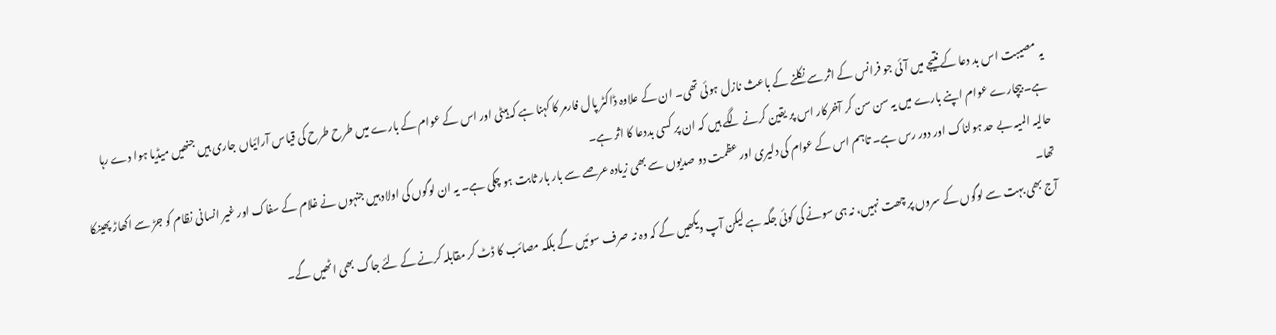یہ مصیبت اس بد دعا کے نتیجے میں آئی جو فرانس کے اثر سے نکلنے کے باعث نازل ہوئی تھی۔ ان کے علاوہ ڈاکٹر پال فارمر کا کہنا ہے کہ ہیٹی اور اس کے عوام کے بارے میں طرح طرح کی قیاس آرائیاں جاری ہیں جنھیں میڈیا ہوا دے رہا ہے۔ بیچارے عوام اپنے بارے میں یہ سن سن کر آخرکار اس پر یقین کرنے لگے ہیں کہ ان پر کسی بددعا کا اثر ہے۔
حالیہ المیہ بے حد ہولناک اور دور رس ہے۔ تاہم اس کے عوام کی دلیری اور عظمت دو صدیوں سے بھی زیادہ عرصے سے بار بار ثابت ہو چکی ہے۔ یہ ان لوگوں کی اولاد ہیں جنہوں نے غلام کے سفاک اور غیر انسانی نظام کو جڑ سے اکھاڑ پھینکا تھا۔
آج بھی بہت سے لوگوں کے سروں پر چھت نہیں، نہ ہی سونے کی کوئی جگہ ہے لیکن آپ دیکھیں گے کہ وہ نہ صرف سوئیں گے بلکہ مصائب کا ڈٹ کر مقابلہ کرنے کے لئے جاگ بھی اٹھیں گے۔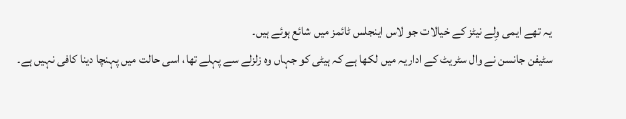یہ تھے ایمی وِلے نیٹز کے خیالات جو لاس اینجلس ٹائمز میں شائع ہوئے ہیں۔
سٹیفن جانسن نے وال سٹریٹ کے اداریہ میں لکھا ہے کہ ہیٹی کو جہاں وہ زلزلے سے پہلے تھا، اسی حالت میں پہنچا دینا کافی نہیں ہے۔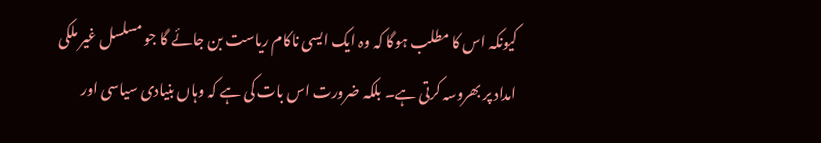کیونکہ اس کا مطلب ہوگا کہ وہ ایک ایسی ناکام ریاست بن جائے گا جو مسلسل غیر ملکی امداد پر بھروسہ کرتی ہے۔ بلکہ ضرورت اس بات کی ہے کہ وہاں بنیادی سیاسی اور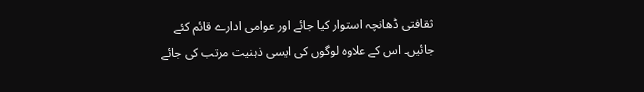ثقافتی ڈھانچہ استوار کیا جائے اور عوامی ادارے قائم کئے جائیں۔ اس کے علاوہ لوگوں کی ایسی ذہنیت مرتب کی جائے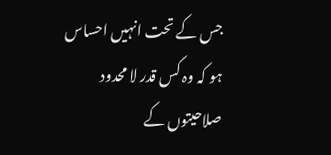جس کے تحت انہیں احساس ہو کہ وہ کس قدر لا محدود صلاحیتوں کے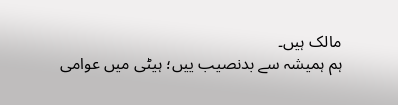مالک ہیں۔
ہم ہمیشہ سے بدنصیب ییں؛ ہیٹی میں عوامی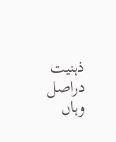ذہنیت
دراصل وہاں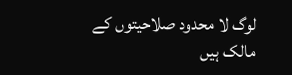لوگ لا محدود صلاحیتوں کے مالک ہیں